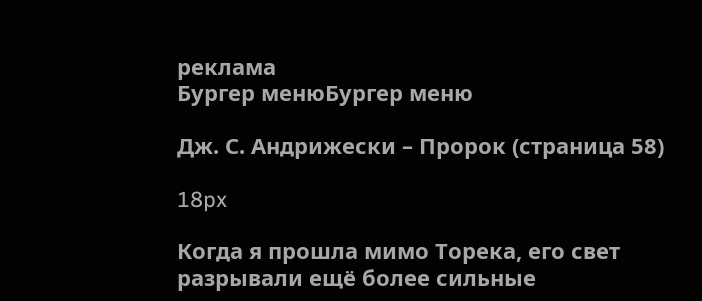реклама
Бургер менюБургер меню

Дж. С. Андрижески – Пророк (страница 58)

18px

Когда я прошла мимо Торека, его свет разрывали ещё более сильные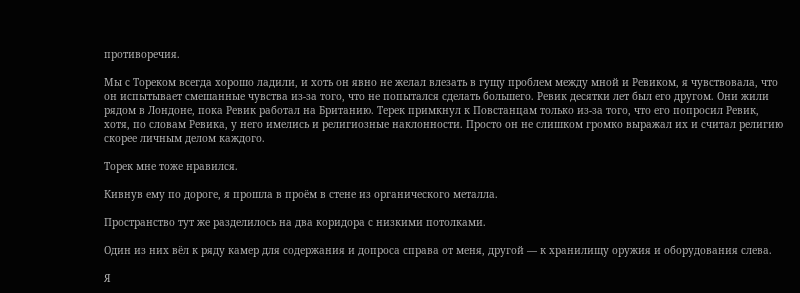противоречия.

Мы с Тореком всегда хорошо ладили, и хоть он явно не желал влезать в гущу проблем между мной и Ревиком, я чувствовала, что он испытывает смешанные чувства из-за того, что не попытался сделать большего. Ревик десятки лет был его другом. Они жили рядом в Лондоне, пока Ревик работал на Британию. Терек примкнул к Повстанцам только из-за того, что его попросил Ревик, хотя, по словам Ревика, у него имелись и религиозные наклонности. Просто он не слишком громко выражал их и считал религию скорее личным делом каждого.

Торек мне тоже нравился.

Кивнув ему по дороге, я прошла в проём в стене из органического металла.

Пространство тут же разделилось на два коридора с низкими потолками.

Один из них вёл к ряду камер для содержания и допроса справа от меня, другой — к хранилищу оружия и оборудования слева.

Я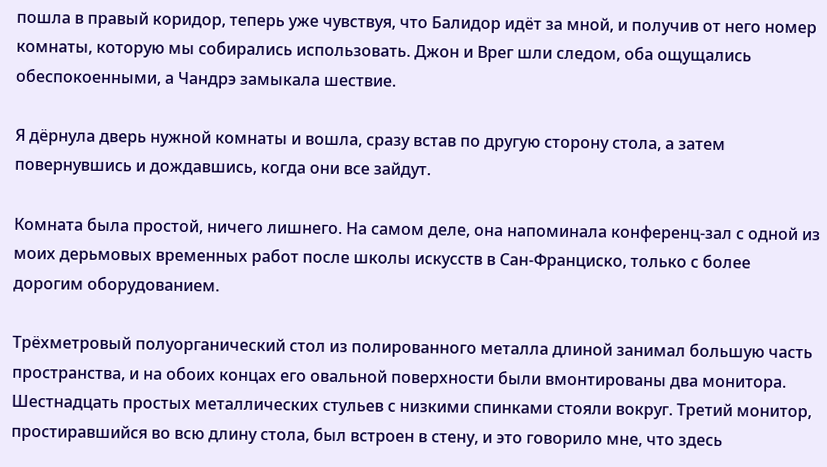пошла в правый коридор, теперь уже чувствуя, что Балидор идёт за мной, и получив от него номер комнаты, которую мы собирались использовать. Джон и Врег шли следом, оба ощущались обеспокоенными, а Чандрэ замыкала шествие.

Я дёрнула дверь нужной комнаты и вошла, сразу встав по другую сторону стола, а затем повернувшись и дождавшись, когда они все зайдут.

Комната была простой, ничего лишнего. На самом деле, она напоминала конференц-зал с одной из моих дерьмовых временных работ после школы искусств в Сан-Франциско, только с более дорогим оборудованием.

Трёхметровый полуорганический стол из полированного металла длиной занимал большую часть пространства, и на обоих концах его овальной поверхности были вмонтированы два монитора. Шестнадцать простых металлических стульев с низкими спинками стояли вокруг. Третий монитор, простиравшийся во всю длину стола, был встроен в стену, и это говорило мне, что здесь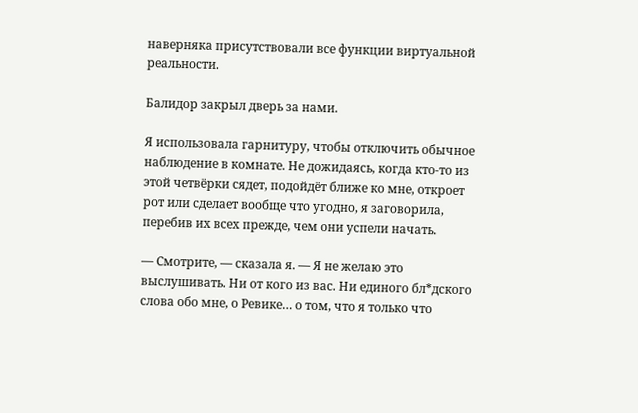наверняка присутствовали все функции виртуальной реальности.

Балидор закрыл дверь за нами.

Я использовала гарнитуру, чтобы отключить обычное наблюдение в комнате. Не дожидаясь, когда кто-то из этой четвёрки сядет, подойдёт ближе ко мне, откроет рот или сделает вообще что угодно, я заговорила, перебив их всех прежде, чем они успели начать.

— Смотрите, — сказала я. — Я не желаю это выслушивать. Ни от кого из вас. Ни единого бл*дского слова обо мне, о Ревике… о том, что я только что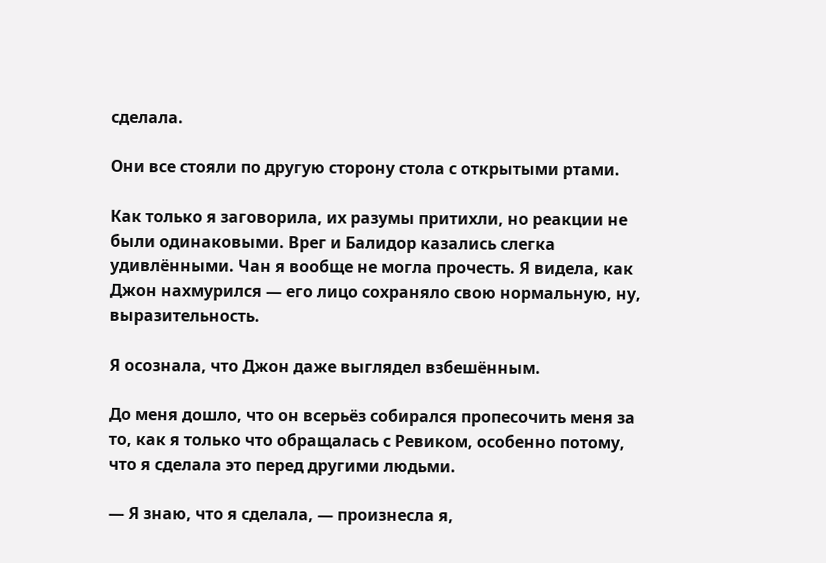сделала.

Они все стояли по другую сторону стола с открытыми ртами.

Как только я заговорила, их разумы притихли, но реакции не были одинаковыми. Врег и Балидор казались слегка удивлёнными. Чан я вообще не могла прочесть. Я видела, как Джон нахмурился — его лицо сохраняло свою нормальную, ну, выразительность.

Я осознала, что Джон даже выглядел взбешённым.

До меня дошло, что он всерьёз собирался пропесочить меня за то, как я только что обращалась с Ревиком, особенно потому, что я сделала это перед другими людьми.

— Я знаю, что я сделала, — произнесла я,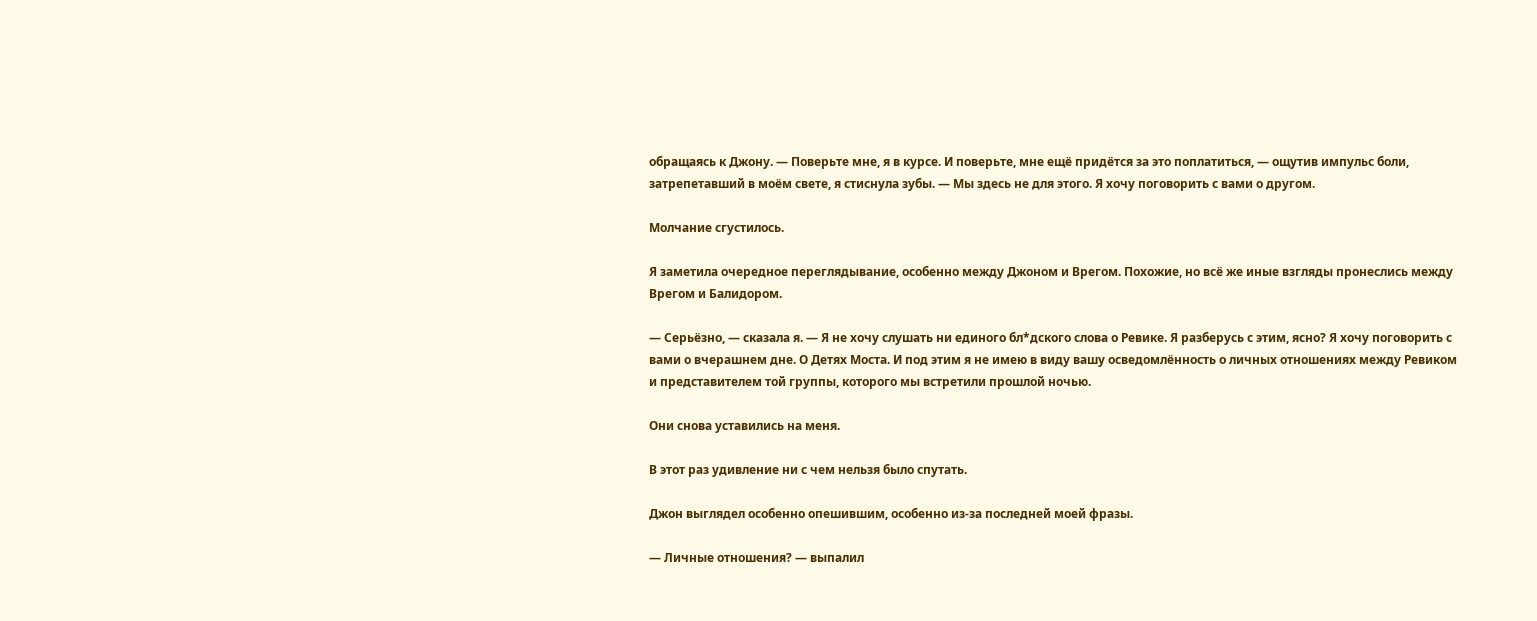обращаясь к Джону. — Поверьте мне, я в курсе. И поверьте, мне ещё придётся за это поплатиться, — ощутив импульс боли, затрепетавший в моём свете, я стиснула зубы. — Мы здесь не для этого. Я хочу поговорить с вами о другом.

Молчание сгустилось.

Я заметила очередное переглядывание, особенно между Джоном и Врегом. Похожие, но всё же иные взгляды пронеслись между Врегом и Балидором.

— Серьёзно, — сказала я. — Я не хочу слушать ни единого бл*дского слова о Ревике. Я разберусь с этим, ясно? Я хочу поговорить с вами о вчерашнем дне. О Детях Моста. И под этим я не имею в виду вашу осведомлённость о личных отношениях между Ревиком и представителем той группы, которого мы встретили прошлой ночью.

Они снова уставились на меня.

В этот раз удивление ни с чем нельзя было спутать.

Джон выглядел особенно опешившим, особенно из-за последней моей фразы.

— Личные отношения? — выпалил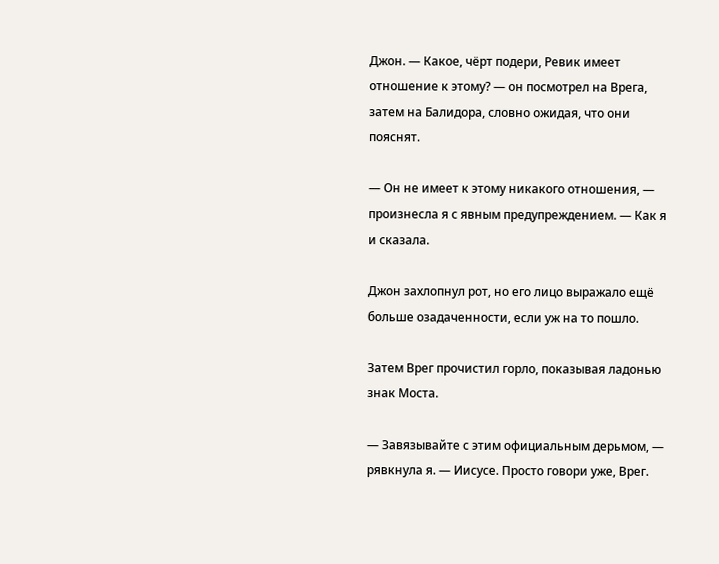Джон. — Какое, чёрт подери, Ревик имеет отношение к этому? — он посмотрел на Врега, затем на Балидора, словно ожидая, что они пояснят.

— Он не имеет к этому никакого отношения, — произнесла я с явным предупреждением. — Как я и сказала.

Джон захлопнул рот, но его лицо выражало ещё больше озадаченности, если уж на то пошло.

Затем Врег прочистил горло, показывая ладонью знак Моста.

— Завязывайте с этим официальным дерьмом, — рявкнула я. — Иисусе. Просто говори уже, Врег.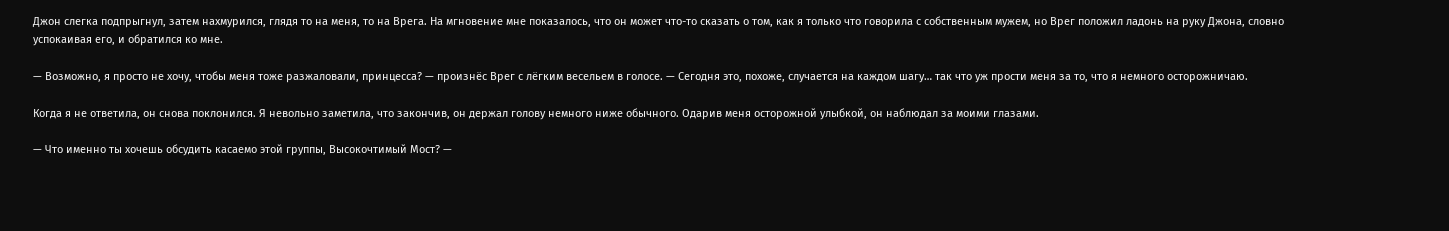Джон слегка подпрыгнул, затем нахмурился, глядя то на меня, то на Врега. На мгновение мне показалось, что он может что-то сказать о том, как я только что говорила с собственным мужем, но Врег положил ладонь на руку Джона, словно успокаивая его, и обратился ко мне.

— Возможно, я просто не хочу, чтобы меня тоже разжаловали, принцесса? — произнёс Врег с лёгким весельем в голосе. — Сегодня это, похоже, случается на каждом шагу… так что уж прости меня за то, что я немного осторожничаю.

Когда я не ответила, он снова поклонился. Я невольно заметила, что закончив, он держал голову немного ниже обычного. Одарив меня осторожной улыбкой, он наблюдал за моими глазами.

— Что именно ты хочешь обсудить касаемо этой группы, Высокочтимый Мост? —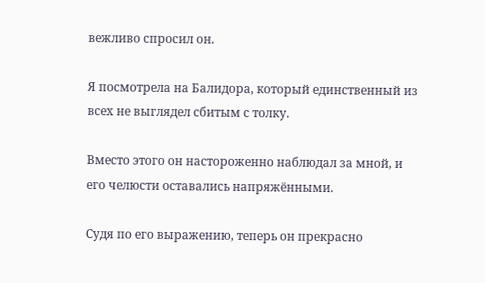вежливо спросил он.

Я посмотрела на Балидора, который единственный из всех не выглядел сбитым с толку.

Вместо этого он настороженно наблюдал за мной, и его челюсти оставались напряжёнными.

Судя по его выражению, теперь он прекрасно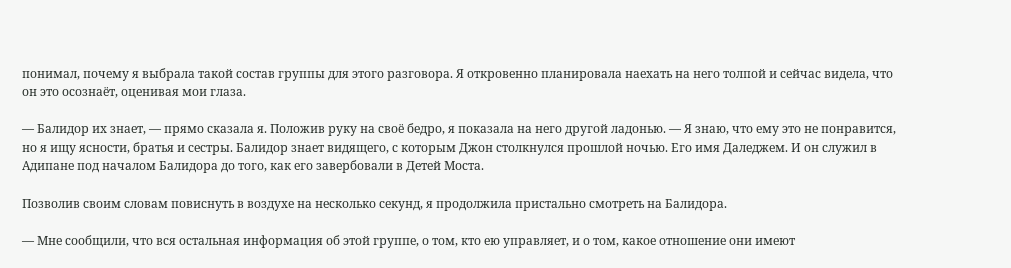понимал, почему я выбрала такой состав группы для этого разговора. Я откровенно планировала наехать на него толпой и сейчас видела, что он это осознаёт, оценивая мои глаза.

— Балидор их знает, — прямо сказала я. Положив руку на своё бедро, я показала на него другой ладонью. — Я знаю, что ему это не понравится, но я ищу ясности, братья и сестры. Балидор знает видящего, с которым Джон столкнулся прошлой ночью. Его имя Даледжем. И он служил в Адипане под началом Балидора до того, как его завербовали в Детей Моста.

Позволив своим словам повиснуть в воздухе на несколько секунд, я продолжила пристально смотреть на Балидора.

— Мне сообщили, что вся остальная информация об этой группе, о том, кто ею управляет, и о том, какое отношение они имеют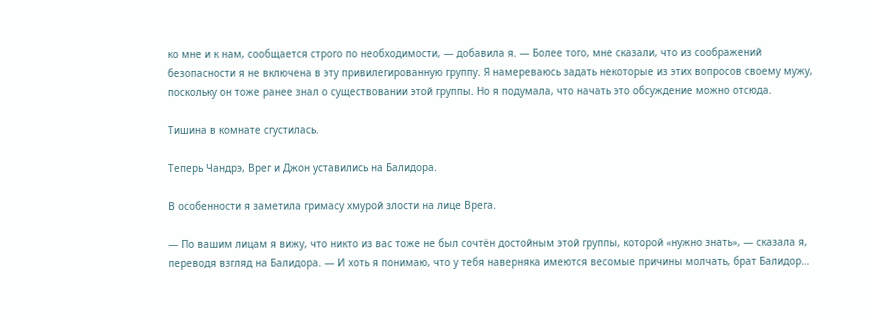ко мне и к нам, сообщается строго по необходимости, — добавила я. — Более того, мне сказали, что из соображений безопасности я не включена в эту привилегированную группу. Я намереваюсь задать некоторые из этих вопросов своему мужу, поскольку он тоже ранее знал о существовании этой группы. Но я подумала, что начать это обсуждение можно отсюда.

Тишина в комнате сгустилась.

Теперь Чандрэ, Врег и Джон уставились на Балидора.

В особенности я заметила гримасу хмурой злости на лице Врега.

— По вашим лицам я вижу, что никто из вас тоже не был сочтён достойным этой группы, которой «нужно знать», — сказала я, переводя взгляд на Балидора. — И хоть я понимаю, что у тебя наверняка имеются весомые причины молчать, брат Балидор…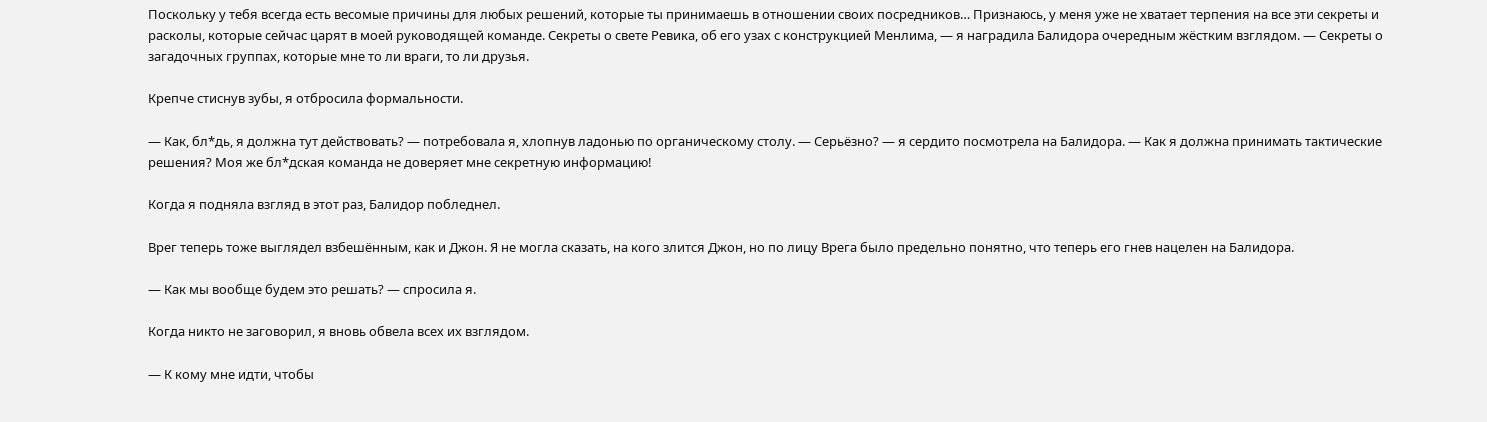Поскольку у тебя всегда есть весомые причины для любых решений, которые ты принимаешь в отношении своих посредников… Признаюсь, у меня уже не хватает терпения на все эти секреты и расколы, которые сейчас царят в моей руководящей команде. Секреты о свете Ревика, об его узах с конструкцией Менлима, — я наградила Балидора очередным жёстким взглядом. — Секреты о загадочных группах, которые мне то ли враги, то ли друзья.

Крепче стиснув зубы, я отбросила формальности.

— Как, бл*дь, я должна тут действовать? — потребовала я, хлопнув ладонью по органическому столу. — Серьёзно? — я сердито посмотрела на Балидора. — Как я должна принимать тактические решения? Моя же бл*дская команда не доверяет мне секретную информацию!

Когда я подняла взгляд в этот раз, Балидор побледнел.

Врег теперь тоже выглядел взбешённым, как и Джон. Я не могла сказать, на кого злится Джон, но по лицу Врега было предельно понятно, что теперь его гнев нацелен на Балидора.

— Как мы вообще будем это решать? — спросила я.

Когда никто не заговорил, я вновь обвела всех их взглядом.

— К кому мне идти, чтобы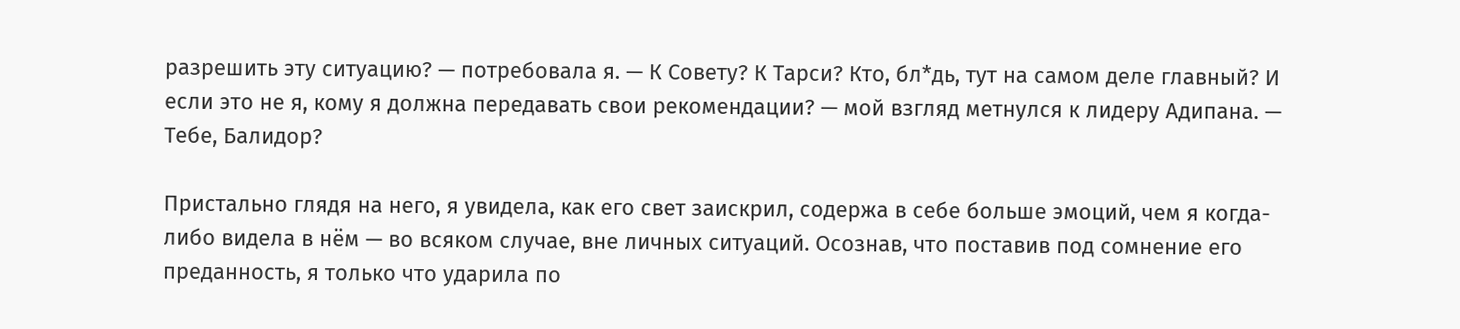разрешить эту ситуацию? — потребовала я. — К Совету? К Тарси? Кто, бл*дь, тут на самом деле главный? И если это не я, кому я должна передавать свои рекомендации? — мой взгляд метнулся к лидеру Адипана. — Тебе, Балидор?

Пристально глядя на него, я увидела, как его свет заискрил, содержа в себе больше эмоций, чем я когда-либо видела в нём — во всяком случае, вне личных ситуаций. Осознав, что поставив под сомнение его преданность, я только что ударила по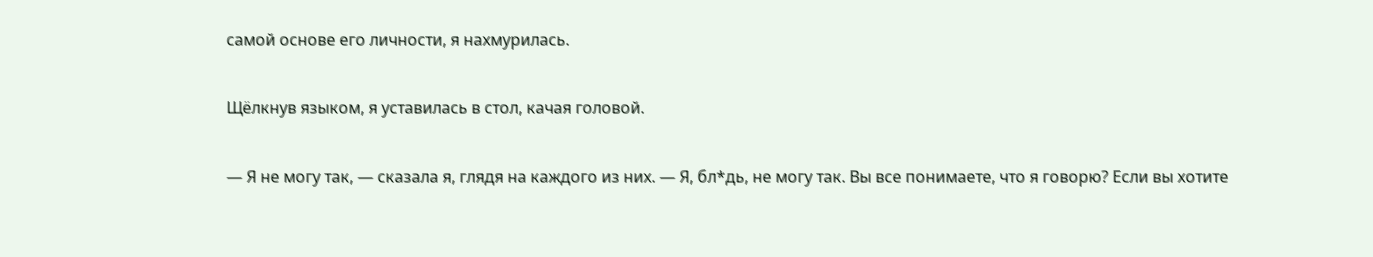самой основе его личности, я нахмурилась.

Щёлкнув языком, я уставилась в стол, качая головой.

— Я не могу так, — сказала я, глядя на каждого из них. — Я, бл*дь, не могу так. Вы все понимаете, что я говорю? Если вы хотите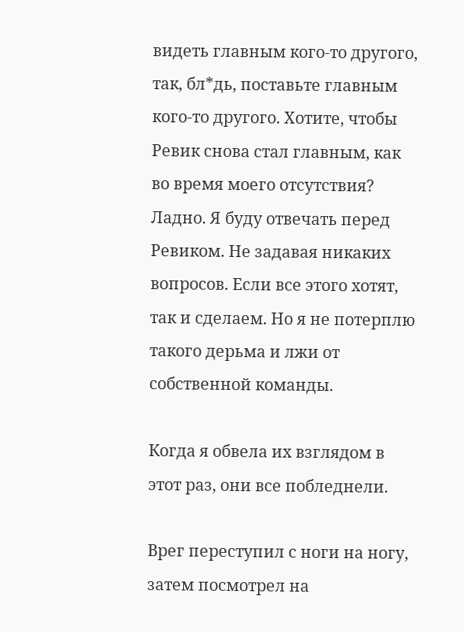видеть главным кого-то другого, так, бл*дь, поставьте главным кого-то другого. Хотите, чтобы Ревик снова стал главным, как во время моего отсутствия? Ладно. Я буду отвечать перед Ревиком. Не задавая никаких вопросов. Если все этого хотят, так и сделаем. Но я не потерплю такого дерьма и лжи от собственной команды.

Когда я обвела их взглядом в этот раз, они все побледнели.

Врег переступил с ноги на ногу, затем посмотрел на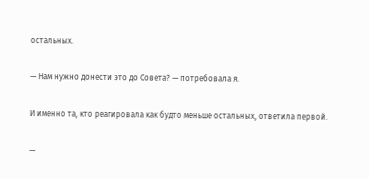остальных.

— Нам нужно донести это до Совета? — потребовала я.

И именно та, кто реагировала как будто меньше остальных, ответила первой.

—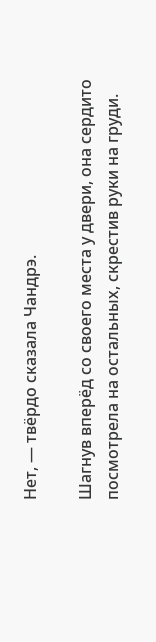Нет, — твёрдо сказала Чандрэ.

Шагнув вперёд со своего места у двери, она сердито посмотрела на остальных, скрестив руки на груди.